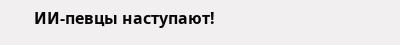ИИ-певцы наступают!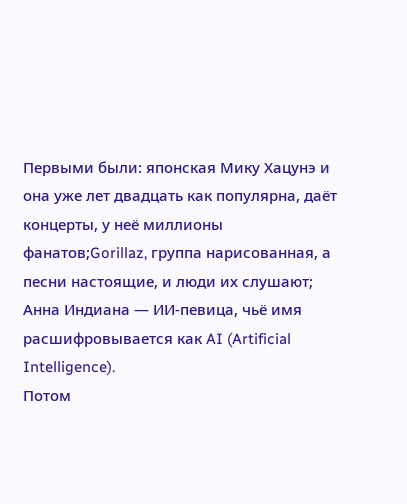Первыми были: японская Мику Хацунэ и она уже лет двадцать как популярна, даёт концерты, у неё миллионы фанатов;Gorillaz, группа нарисованная, а песни настоящие, и люди их слушают; Анна Индиана — ИИ‑певица, чьё имя расшифровывается как AI (Artificial Intelligence).
Потом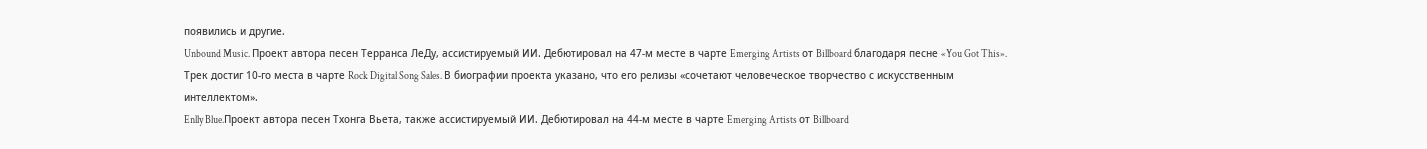появились и другие.
Unbound Music. Проект автора песен Терранса ЛеДу, ассистируемый ИИ. Дебютировал на 47-м месте в чарте Emerging Artists от Billboard благодаря песне «You Got This». Трек достиг 10-го места в чарте Rock Digital Song Sales. В биографии проекта указано, что его релизы «сочетают человеческое творчество с искусственным интеллектом».
Enlly Blue.Проект автора песен Тхонга Вьета, также ассистируемый ИИ. Дебютировал на 44-м месте в чарте Emerging Artists от Billboard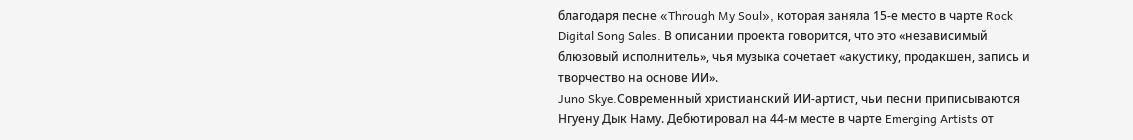благодаря песне «Through My Soul», которая заняла 15-е место в чарте Rock Digital Song Sales. В описании проекта говорится, что это «независимый блюзовый исполнитель», чья музыка сочетает «акустику, продакшен, запись и творчество на основе ИИ».
Juno Skye.Современный христианский ИИ-артист, чьи песни приписываются Нгуену Дык Наму. Дебютировал на 44-м месте в чарте Emerging Artists от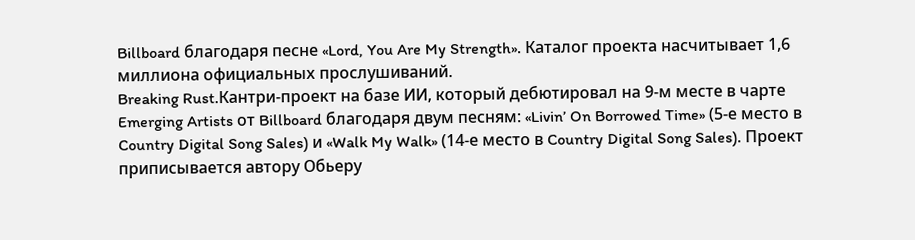Billboard благодаря песне «Lord, You Are My Strength». Каталог проекта насчитывает 1,6 миллиона официальных прослушиваний.
Breaking Rust.Кантри-проект на базе ИИ, который дебютировал на 9-м месте в чарте Emerging Artists от Billboard благодаря двум песням: «Livin’ On Borrowed Time» (5-е место в Country Digital Song Sales) и «Walk My Walk» (14-е место в Country Digital Song Sales). Проект приписывается автору Обьеру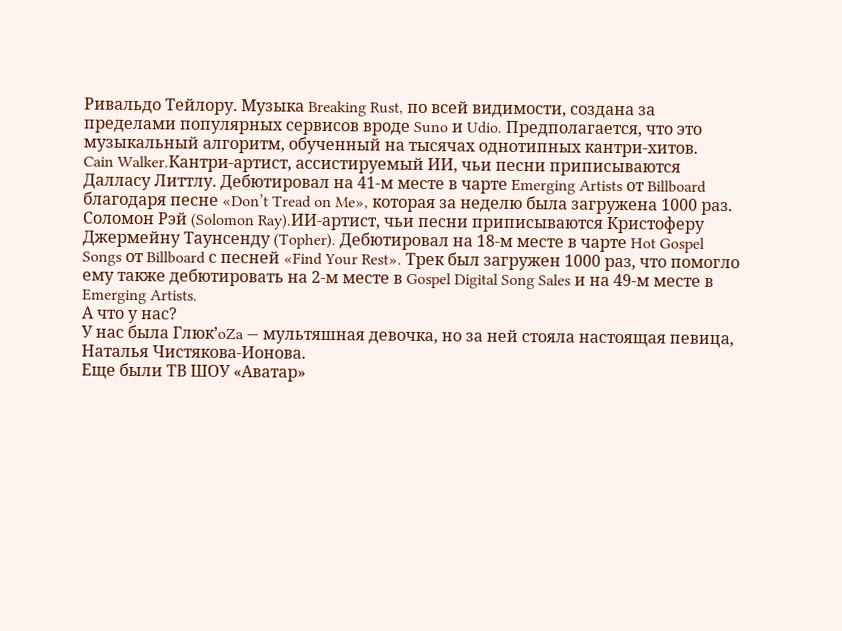Ривальдо Тейлору. Музыка Breaking Rust, по всей видимости, создана за пределами популярных сервисов вроде Suno и Udio. Предполагается, что это музыкальный алгоритм, обученный на тысячах однотипных кантри-хитов.
Cain Walker.Кантри-артист, ассистируемый ИИ, чьи песни приписываются Далласу Литтлу. Дебютировал на 41-м месте в чарте Emerging Artists от Billboard благодаря песне «Don’t Tread on Me», которая за неделю была загружена 1000 раз.
Соломон Рэй (Solomon Ray).ИИ-артист, чьи песни приписываются Кристоферу Джермейну Таунсенду (Topher). Дебютировал на 18-м месте в чарте Hot Gospel Songs от Billboard с песней «Find Your Rest». Трек был загружен 1000 раз, что помогло ему также дебютировать на 2-м месте в Gospel Digital Song Sales и на 49-м месте в Emerging Artists.
А что у нас?
У нас была Глюк’oZa — мультяшная девочка, но за ней стояла настоящая певица, Наталья Чистякова‑Ионова.
Еще были ТВ ШОУ «Аватар»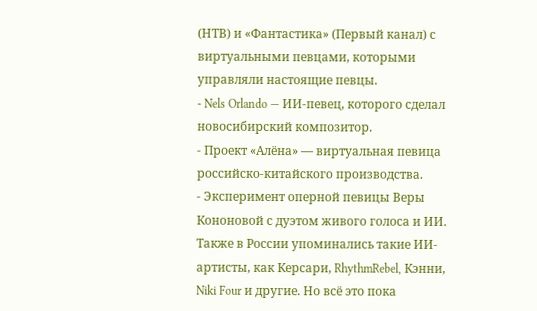(НТВ) и «Фантастика» (Первый канал) с виртуальными певцами, которыми управляли настоящие певцы.
- Nels Orlando — ИИ‑певец, которого сделал новосибирский композитор.
- Проект «Алёна» — виртуальная певица российско‑китайского производства.
- Эксперимент оперной певицы Веры Кононовой с дуэтом живого голоса и ИИ.
Также в России упоминались такие ИИ-артисты, как Керсари, RhythmRebel, Кэнни, Niki Four и другие. Но всё это пока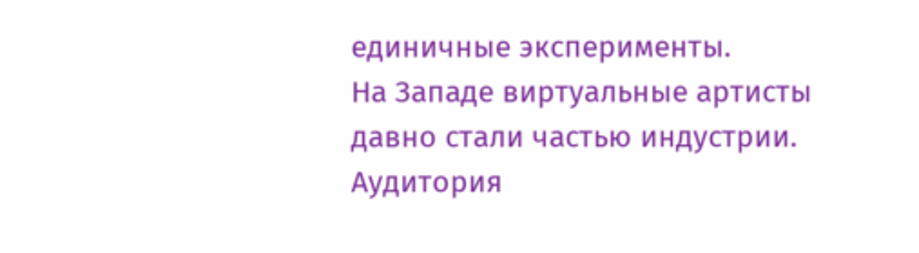единичные эксперименты.
На Западе виртуальные артисты давно стали частью индустрии. Аудитория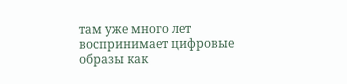там уже много лет воспринимает цифровые образы как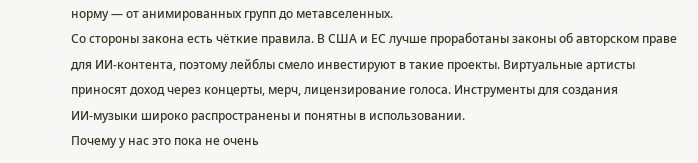норму — от анимированных групп до метавселенных.
Со стороны закона есть чёткие правила. В США и ЕС лучше проработаны законы об авторском праве для ИИ‑контента, поэтому лейблы смело инвестируют в такие проекты. Виртуальные артисты приносят доход через концерты, мерч, лицензирование голоса. Инструменты для создания ИИ‑музыки широко распространены и понятны в использовании.
Почему у нас это пока не очень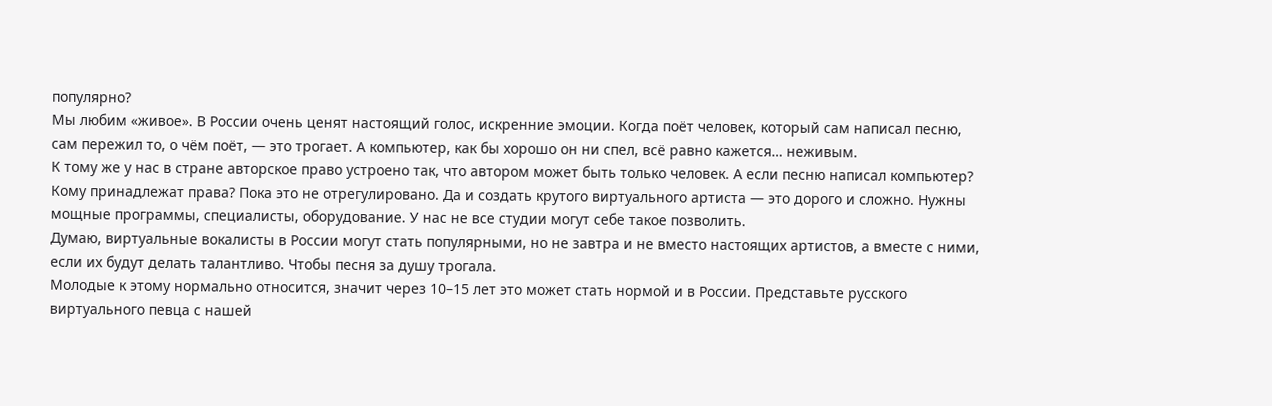популярно?
Мы любим «живое». В России очень ценят настоящий голос, искренние эмоции. Когда поёт человек, который сам написал песню, сам пережил то, о чём поёт, — это трогает. А компьютер, как бы хорошо он ни спел, всё равно кажется… неживым.
К тому же у нас в стране авторское право устроено так, что автором может быть только человек. А если песню написал компьютер? Кому принадлежат права? Пока это не отрегулировано. Да и создать крутого виртуального артиста — это дорого и сложно. Нужны мощные программы, специалисты, оборудование. У нас не все студии могут себе такое позволить.
Думаю, виртуальные вокалисты в России могут стать популярными, но не завтра и не вместо настоящих артистов, а вместе с ними, если их будут делать талантливо. Чтобы песня за душу трогала.
Молодые к этому нормально относится, значит через 10–15 лет это может стать нормой и в России. Представьте русского виртуального певца с нашей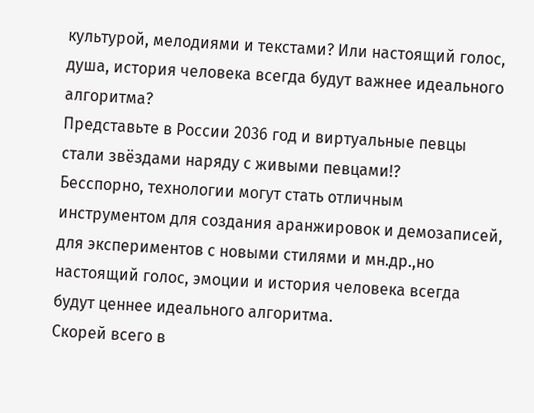культурой, мелодиями и текстами? Или настоящий голос, душа, история человека всегда будут важнее идеального алгоритма?
Представьте в России 2036 год и виртуальные певцы стали звёздами наряду с живыми певцами!?
Бесспорно, технологии могут стать отличным инструментом для создания аранжировок и демозаписей, для экспериментов с новыми стилями и мн.др.,но настоящий голос, эмоции и история человека всегда будут ценнее идеального алгоритма.
Скорей всего в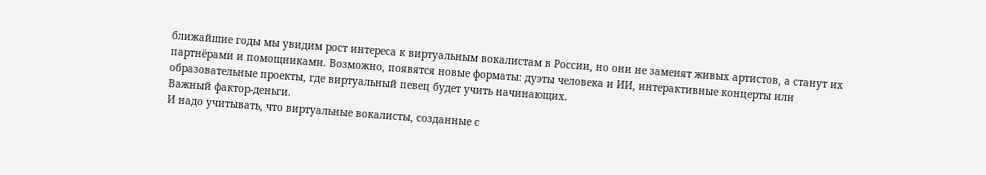ближайшие годы мы увидим рост интереса к виртуальным вокалистам в России, но они не заменят живых артистов, а станут их партнёрами и помощниками. Возможно, появятся новые форматы: дуэты человека и ИИ, интерактивные концерты или образовательные проекты, где виртуальный певец будет учить начинающих.
Важный фактор-деньги.
И надо учитывать, что виртуальные вокалисты, созданные с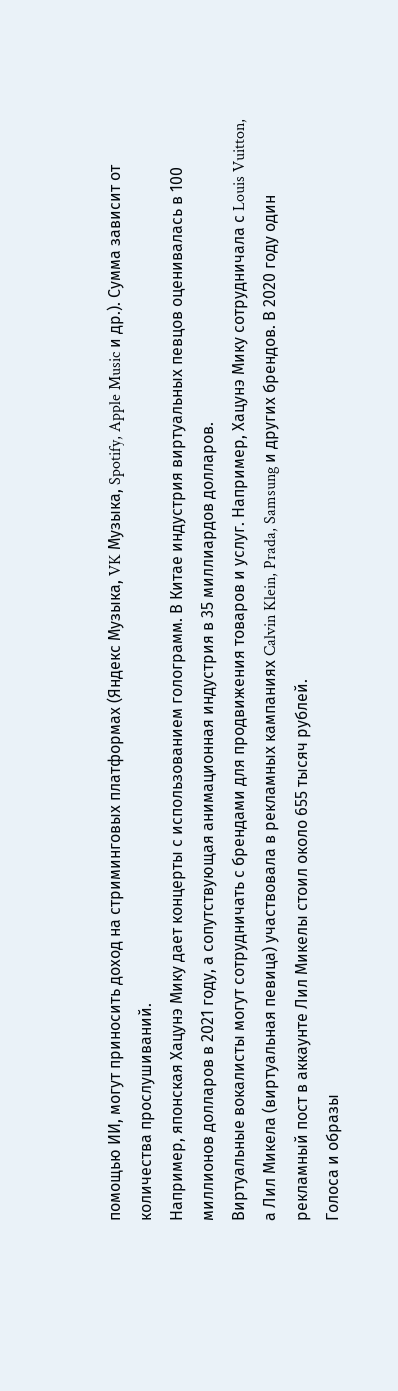помощью ИИ, могут приносить доход на стриминговых платформах (Яндекс Музыка, VK Музыка, Spotify, Apple Music и др.). Сумма зависит от количества прослушиваний.
Например, японская Хацунэ Мику дает концерты с использованием голограмм. В Китае индустрия виртуальных певцов оценивалась в 100 миллионов долларов в 2021 году, а сопутствующая анимационная индустрия в 35 миллиардов долларов.
Виртуальные вокалисты могут сотрудничать с брендами для продвижения товаров и услуг. Например, Хацунэ Мику сотрудничала с Louis Vuitton, а Лил Микела (виртуальная певица) участвовала в рекламных кампаниях Calvin Klein, Prada, Samsung и других брендов. В 2020 году один рекламный пост в аккаунте Лил Микелы стоил около 655 тысяч рублей.
Голоса и образы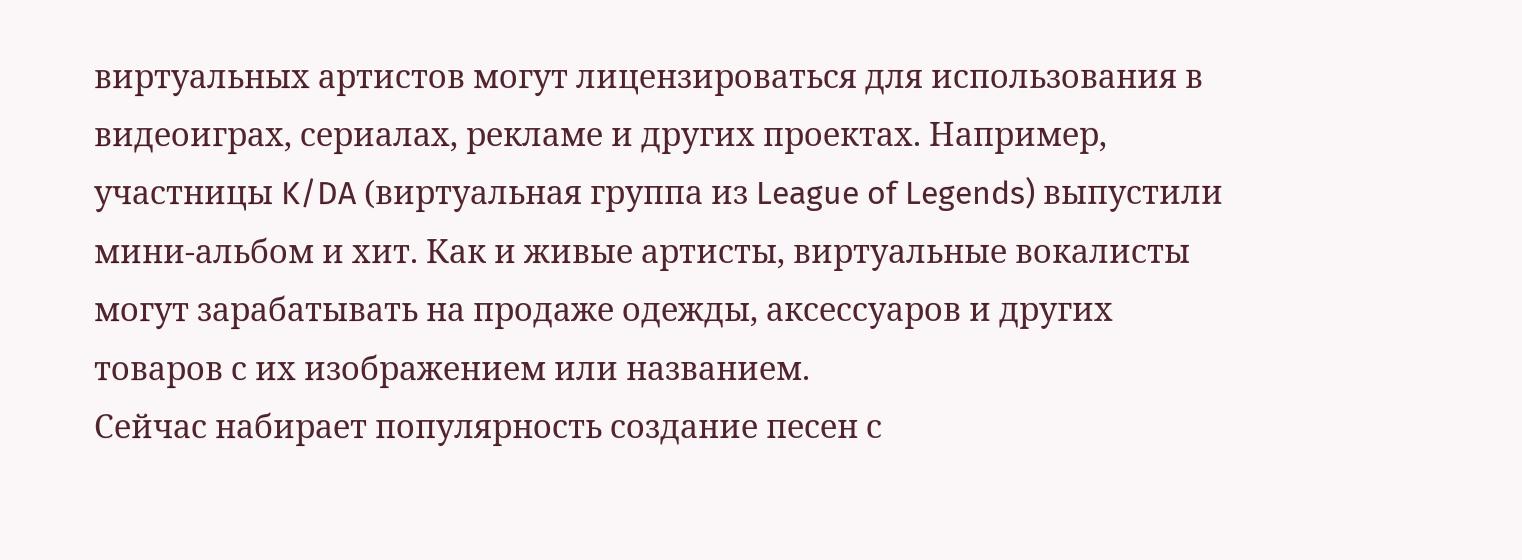виртуальных артистов могут лицензироваться для использования в видеоиграх, сериалах, рекламе и других проектах. Например, участницы K/DA (виртуальная группа из League of Legends) выпустили мини-альбом и хит. Как и живые артисты, виртуальные вокалисты могут зарабатывать на продаже одежды, аксессуаров и других товаров с их изображением или названием.
Сейчас набирает популярность создание песен с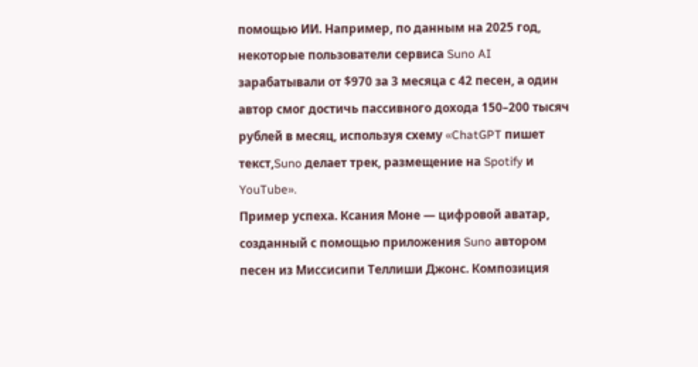помощью ИИ. Например, по данным на 2025 год, некоторые пользователи сервиса Suno AI зарабатывали от $970 за 3 месяца с 42 песен, а один автор смог достичь пассивного дохода 150–200 тысяч рублей в месяц, используя схему «ChatGPT пишет текст,Suno делает трек, размещение на Spotify и YouTube».
Пример успеха. Ксания Моне — цифровой аватар, созданный с помощью приложения Suno автором песен из Миссисипи Теллиши Джонс. Композиция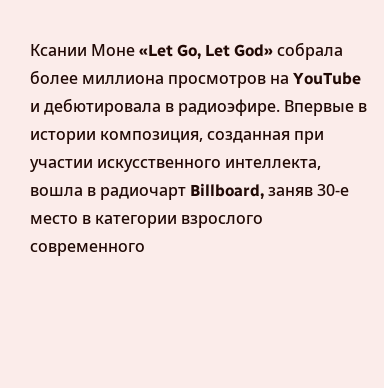Ксании Моне «Let Go, Let God» собрала более миллиона просмотров на YouTube и дебютировала в радиоэфире. Впервые в истории композиция, созданная при участии искусственного интеллекта, вошла в радиочарт Billboard, заняв 30-е место в категории взрослого современного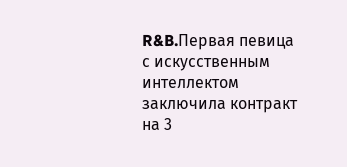R&B.Первая певица с искусственным интеллектом заключила контракт на 3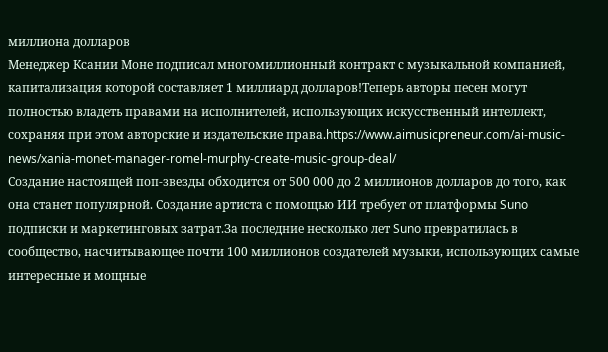миллиона долларов
Менеджер Ксании Моне подписал многомиллионный контракт с музыкальной компанией, капитализация которой составляет 1 миллиард долларов!Теперь авторы песен могут полностью владеть правами на исполнителей, использующих искусственный интеллект, сохраняя при этом авторские и издательские права.https://www.aimusicpreneur.com/ai-music-news/xania-monet-manager-romel-murphy-create-music-group-deal/
Создание настоящей поп-звезды обходится от 500 000 до 2 миллионов долларов до того, как она станет популярной. Создание артиста с помощью ИИ требует от платформы Suno подписки и маркетинговых затрат.За последние несколько лет Suno превратилась в сообщество, насчитывающее почти 100 миллионов создателей музыки, использующих самые интересные и мощные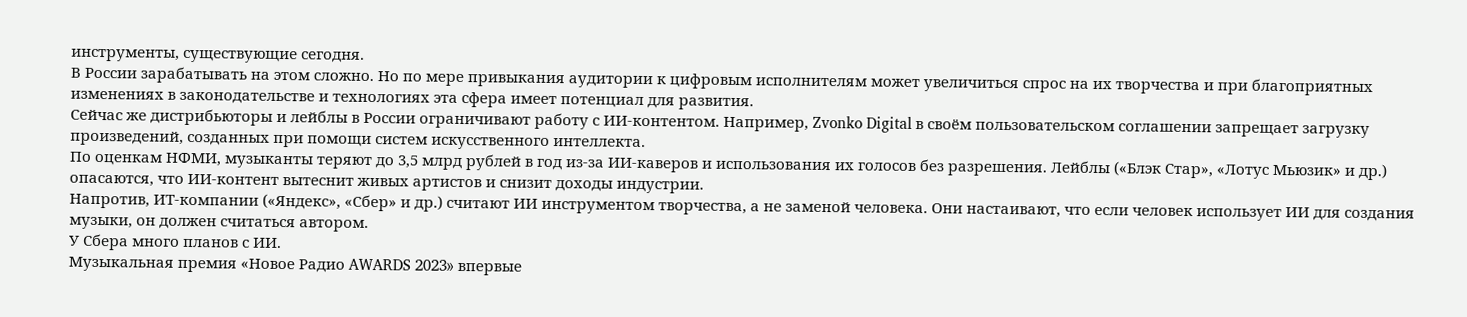инструменты, существующие сегодня.
В России зарабатывать на этом сложно. Но по мере привыкания аудитории к цифровым исполнителям может увеличиться спрос на их творчества и при благоприятных изменениях в законодательстве и технологиях эта сфера имеет потенциал для развития.
Сейчас же дистрибьюторы и лейблы в России ограничивают работу с ИИ-контентом. Например, Zvonko Digital в своём пользовательском соглашении запрещает загрузку произведений, созданных при помощи систем искусственного интеллекта.
По оценкам НФМИ, музыканты теряют до 3,5 млрд рублей в год из‑за ИИ‑каверов и использования их голосов без разрешения. Лейблы («Блэк Стар», «Лотус Мьюзик» и др.) опасаются, что ИИ‑контент вытеснит живых артистов и снизит доходы индустрии.
Напротив, ИТ‑компании («Яндекс», «Сбер» и др.) считают ИИ инструментом творчества, а не заменой человека. Они настаивают, что если человек использует ИИ для создания музыки, он должен считаться автором.
У Сбера много планов с ИИ.
Музыкальная премия «Новое Радио AWARDS 2023» впервые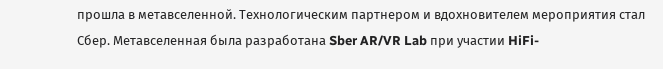прошла в метавселенной. Технологическим партнером и вдохновителем мероприятия стал Сбер. Метавселенная была разработана Sber AR/VR Lab при участии HiFi-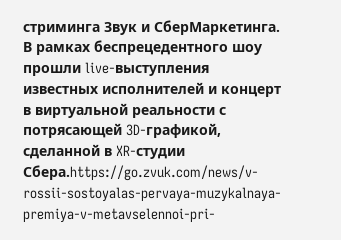стриминга Звук и СберМаркетинга. В рамках беспрецедентного шоу прошли live-выступления известных исполнителей и концерт в виртуальной реальности с потрясающей 3D-графикой, сделанной в XR-студии Сбера.https://go.zvuk.com/news/v-rossii-sostoyalas-pervaya-muzykalnaya-premiya-v-metavselennoi-pri-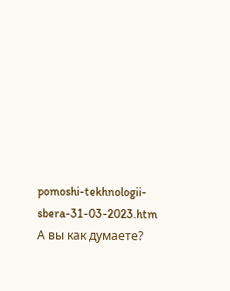pomoshi-tekhnologii-sbera-31-03-2023.htm
А вы как думаете?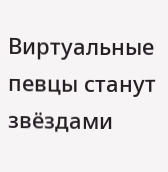Виртуальные певцы станут звёздами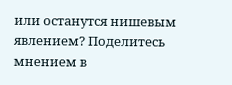или останутся нишевым явлением? Поделитесь мнением в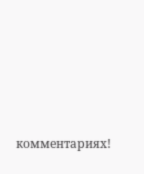комментариях!